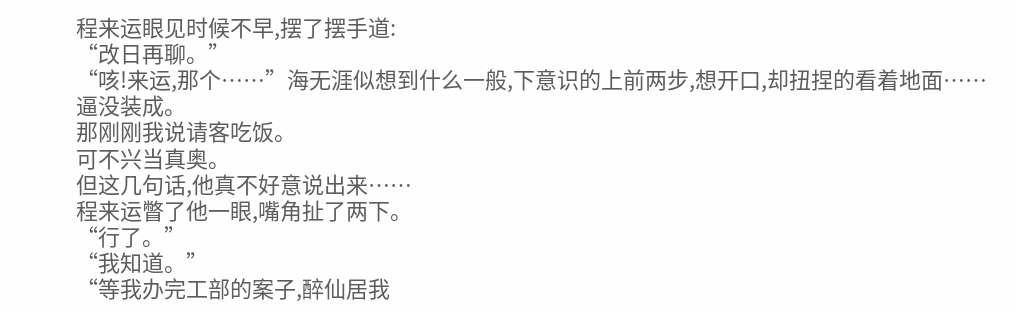程来运眼见时候不早,摆了摆手道:
“改日再聊。”
“咳!来运,那个……”海无涯似想到什么一般,下意识的上前两步,想开口,却扭捏的看着地面……
逼没装成。
那刚刚我说请客吃饭。
可不兴当真奥。
但这几句话,他真不好意说出来……
程来运瞥了他一眼,嘴角扯了两下。
“行了。”
“我知道。”
“等我办完工部的案子,醉仙居我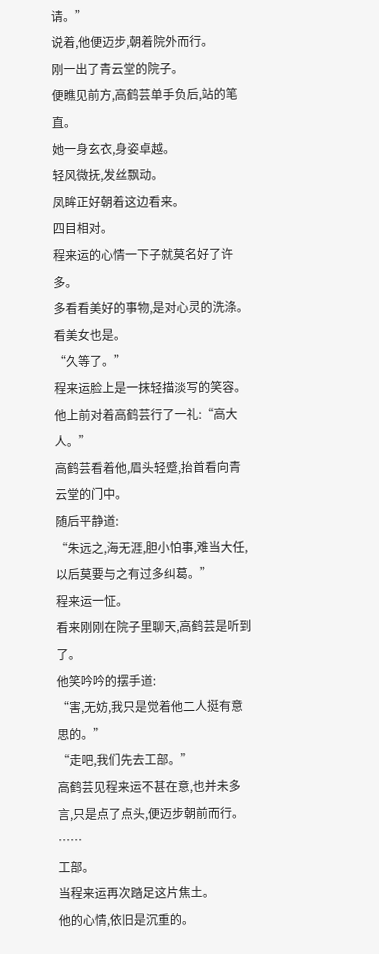请。”
说着,他便迈步,朝着院外而行。
刚一出了青云堂的院子。
便瞧见前方,高鹤芸单手负后,站的笔直。
她一身玄衣,身姿卓越。
轻风微抚,发丝飘动。
凤眸正好朝着这边看来。
四目相对。
程来运的心情一下子就莫名好了许多。
多看看美好的事物,是对心灵的洗涤。
看美女也是。
“久等了。”
程来运脸上是一抹轻描淡写的笑容。
他上前对着高鹤芸行了一礼:“高大人。”
高鹤芸看着他,眉头轻蹙,抬首看向青云堂的门中。
随后平静道:
“朱远之,海无涯,胆小怕事,难当大任,以后莫要与之有过多纠葛。”
程来运一怔。
看来刚刚在院子里聊天,高鹤芸是听到了。
他笑吟吟的摆手道:
“害,无妨,我只是觉着他二人挺有意思的。”
“走吧,我们先去工部。”
高鹤芸见程来运不甚在意,也并未多言,只是点了点头,便迈步朝前而行。
……
工部。
当程来运再次踏足这片焦土。
他的心情,依旧是沉重的。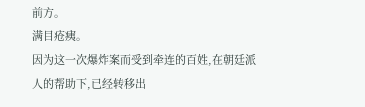前方。
满目疮痍。
因为这一次爆炸案而受到牵连的百姓,在朝廷派人的帮助下,已经转移出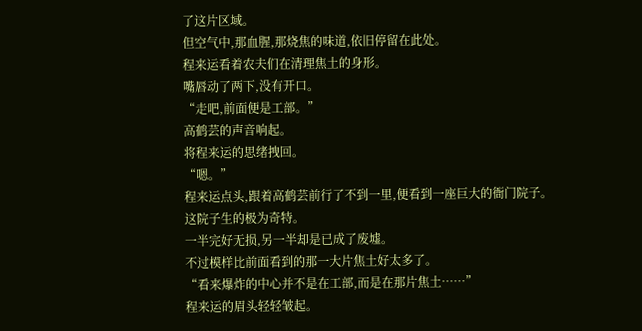了这片区域。
但空气中,那血腥,那烧焦的味道,依旧停留在此处。
程来运看着农夫们在清理焦土的身形。
嘴唇动了两下,没有开口。
“走吧,前面便是工部。”
高鹤芸的声音响起。
将程来运的思绪拽回。
“嗯。”
程来运点头,跟着高鹤芸前行了不到一里,便看到一座巨大的衙门院子。
这院子生的极为奇特。
一半完好无损,另一半却是已成了废墟。
不过模样比前面看到的那一大片焦土好太多了。
“看来爆炸的中心并不是在工部,而是在那片焦土……”
程来运的眉头轻轻皱起。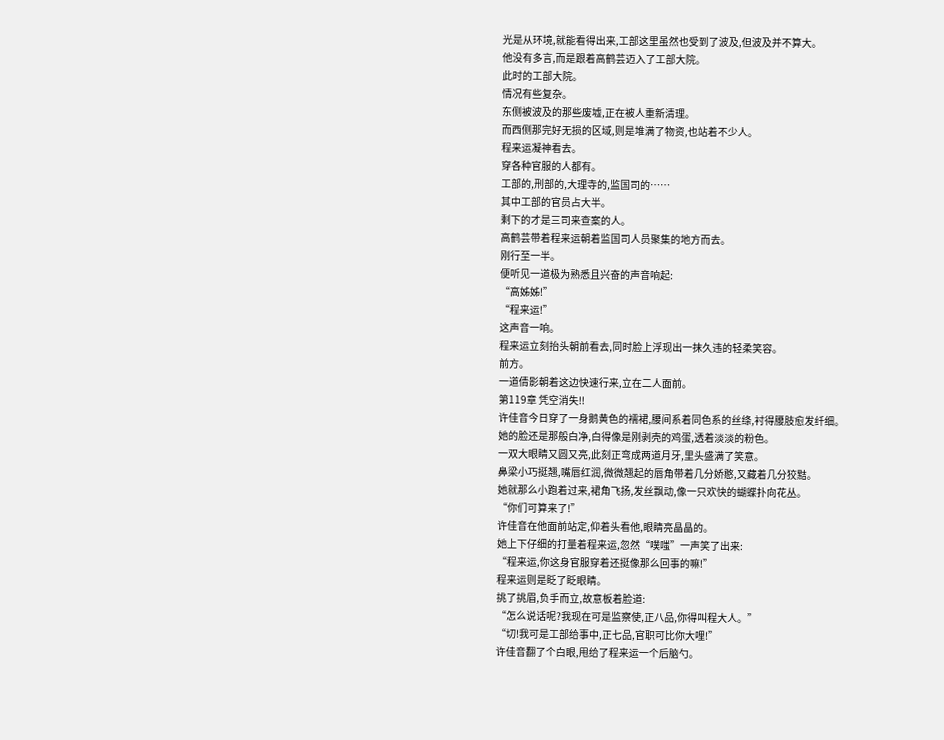光是从环境,就能看得出来,工部这里虽然也受到了波及,但波及并不算大。
他没有多言,而是跟着高鹤芸迈入了工部大院。
此时的工部大院。
情况有些复杂。
东侧被波及的那些废墟,正在被人重新清理。
而西侧那完好无损的区域,则是堆满了物资,也站着不少人。
程来运凝神看去。
穿各种官服的人都有。
工部的,刑部的,大理寺的,监国司的……
其中工部的官员占大半。
剩下的才是三司来查案的人。
高鹤芸带着程来运朝着监国司人员聚集的地方而去。
刚行至一半。
便听见一道极为熟悉且兴奋的声音响起:
“高姊姊!”
“程来运!”
这声音一响。
程来运立刻抬头朝前看去,同时脸上浮现出一抹久违的轻柔笑容。
前方。
一道倩影朝着这边快速行来,立在二人面前。
第119章 凭空消失!!
许佳音今日穿了一身鹅黄色的襦裙,腰间系着同色系的丝绦,衬得腰肢愈发纤细。
她的脸还是那般白净,白得像是刚剥壳的鸡蛋,透着淡淡的粉色。
一双大眼睛又圆又亮,此刻正弯成两道月牙,里头盛满了笑意。
鼻梁小巧挺翘,嘴唇红润,微微翘起的唇角带着几分娇憨,又藏着几分狡黠。
她就那么小跑着过来,裙角飞扬,发丝飘动,像一只欢快的蝴蝶扑向花丛。
“你们可算来了!”
许佳音在他面前站定,仰着头看他,眼睛亮晶晶的。
她上下仔细的打量着程来运,忽然“噗嗤”一声笑了出来:
“程来运,你这身官服穿着还挺像那么回事的嘛!”
程来运则是眨了眨眼睛。
挑了挑眉,负手而立,故意板着脸道:
“怎么说话呢?我现在可是监察使,正八品,你得叫程大人。”
“切!我可是工部给事中,正七品,官职可比你大哩!”
许佳音翻了个白眼,甩给了程来运一个后脑勺。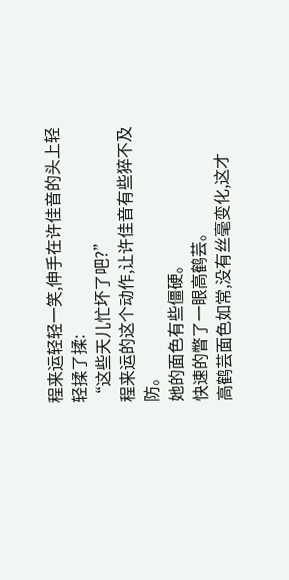程来运轻轻一笑,伸手在许佳音的头上轻轻揉了揉:
“这些天儿忙坏了吧?”
程来运的这个动作,让许佳音有些猝不及防。
她的面色有些僵硬。
快速的瞥了一眼高鹤芸。
高鹤芸面色如常,没有丝毫变化,这才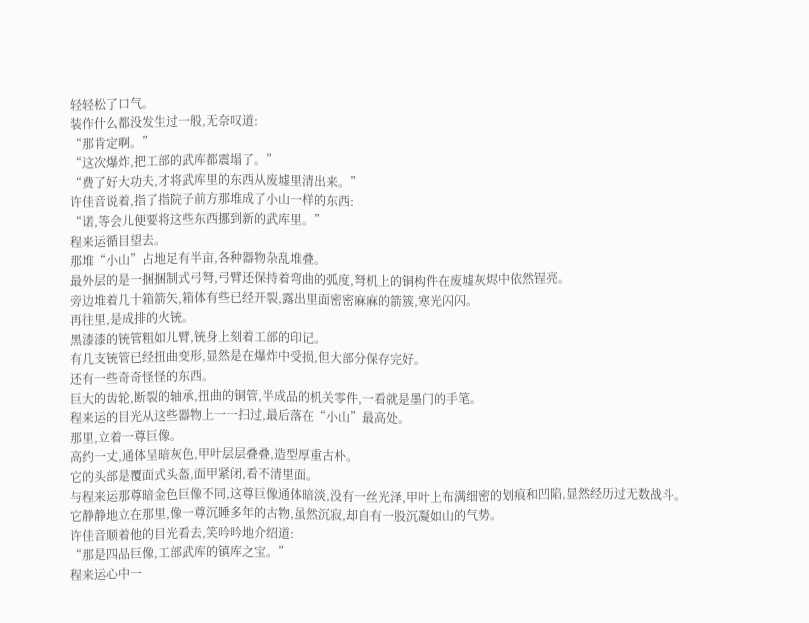轻轻松了口气。
装作什么都没发生过一般,无奈叹道:
“那肯定啊。”
“这次爆炸,把工部的武库都震塌了。”
“费了好大功夫,才将武库里的东西从废墟里清出来。”
许佳音说着,指了指院子前方那堆成了小山一样的东西:
“诺,等会儿便要将这些东西挪到新的武库里。”
程来运循目望去。
那堆“小山”占地足有半亩,各种器物杂乱堆叠。
最外层的是一捆捆制式弓弩,弓臂还保持着弯曲的弧度,弩机上的铜构件在废墟灰烬中依然锃亮。
旁边堆着几十箱箭矢,箱体有些已经开裂,露出里面密密麻麻的箭簇,寒光闪闪。
再往里,是成排的火铳。
黑漆漆的铳管粗如儿臂,铳身上刻着工部的印记。
有几支铳管已经扭曲变形,显然是在爆炸中受损,但大部分保存完好。
还有一些奇奇怪怪的东西。
巨大的齿轮,断裂的轴承,扭曲的铜管,半成品的机关零件,一看就是墨门的手笔。
程来运的目光从这些器物上一一扫过,最后落在“小山”最高处。
那里,立着一尊巨像。
高约一丈,通体呈暗灰色,甲叶层层叠叠,造型厚重古朴。
它的头部是覆面式头盔,面甲紧闭,看不清里面。
与程来运那尊暗金色巨像不同,这尊巨像通体暗淡,没有一丝光泽,甲叶上布满细密的划痕和凹陷,显然经历过无数战斗。
它静静地立在那里,像一尊沉睡多年的古物,虽然沉寂,却自有一股沉凝如山的气势。
许佳音顺着他的目光看去,笑吟吟地介绍道:
“那是四品巨像,工部武库的镇库之宝。”
程来运心中一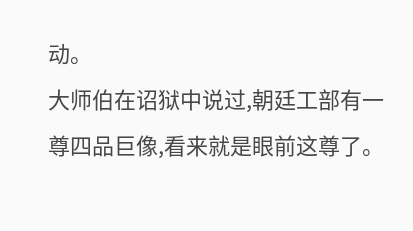动。
大师伯在诏狱中说过,朝廷工部有一尊四品巨像,看来就是眼前这尊了。